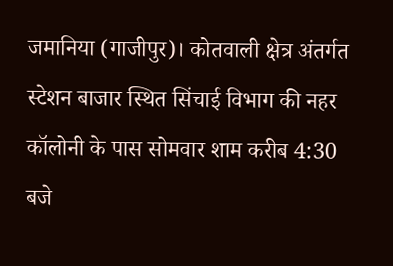जमानिया (गाजीपुर)। कोतवाली क्षेत्र अंतर्गत स्टेशन बाजार स्थित सिंचाई विभाग की नहर कॉलोनी के पास सोमवार शाम करीब 4:30 बजे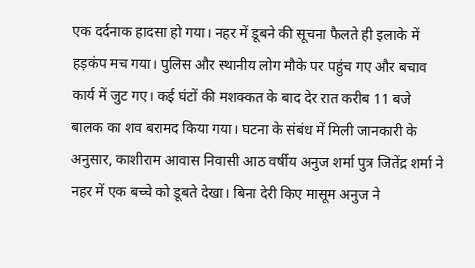एक दर्दनाक हादसा हो गया। नहर में डूबने की सूचना फैलते ही इलाके में हड़कंप मच गया। पुलिस और स्थानीय लोग मौके पर पहुंच गए और बचाव कार्य में जुट गए। कई घंटों की मशक्कत के बाद देर रात करीब 11 बजे बालक का शव बरामद किया गया। घटना के संबंध में मिली जानकारी के अनुसार, काशीराम आवास निवासी आठ वर्षीय अनुज शर्मा पुत्र जितेंद्र शर्मा ने नहर में एक बच्चे को डूबते देखा। बिना देरी किए मासूम अनुज ने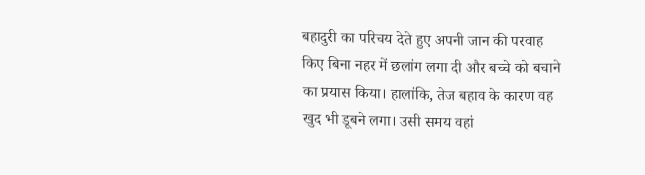बहादुरी का परिचय देते हुए अपनी जान की परवाह किए बिना नहर में छलांग लगा दी और बच्चे को बचाने का प्रयास किया। हालांकि, तेज बहाव के कारण वह खुद भी डूबने लगा। उसी समय वहां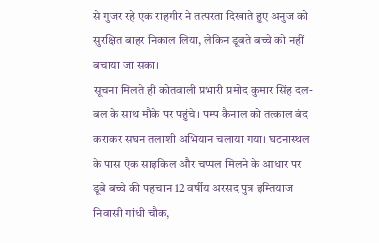से गुजर रहे एक राहगीर ने तत्परता दिखाते हुए अनुज को सुरक्षित बाहर निकाल लिया, लेकिन डूबते बच्चे को नहीं बचाया जा सका।
सूचना मिलते ही कोतवाली प्रभारी प्रमोद कुमार सिंह दल-बल के साथ मौके पर पहुंचे। पम्प कैनाल को तत्काल बंद कराकर सघन तलाशी अभियान चलाया गया। घटनास्थल के पास एक साइकिल और चप्पल मिलने के आधार पर डूबे बच्चे की पहचान 12 वर्षीय अरसद पुत्र इम्तियाज निवासी गांधी चौक,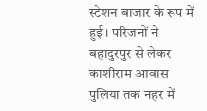स्टेशन बाजार के रूप में हुई। परिजनों ने बहादुरपुर से लेकर काशीराम आवास पुलिया तक नहर में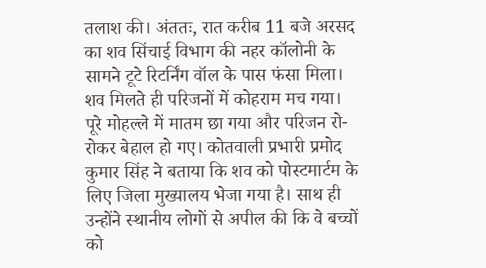तलाश की। अंततः, रात करीब 11 बजे अरसद का शव सिंचाई विभाग की नहर कॉलोनी के सामने टूटे रिटर्निंग वॉल के पास फंसा मिला। शव मिलते ही परिजनों में कोहराम मच गया। पूरे मोहल्ले में मातम छा गया और परिजन रो-रोकर बेहाल हो गए। कोतवाली प्रभारी प्रमोद कुमार सिंह ने बताया कि शव को पोस्टमार्टम के लिए जिला मुख्यालय भेजा गया है। साथ ही उन्होंने स्थानीय लोगों से अपील की कि वे बच्चों को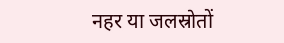नहर या जलस्रोतों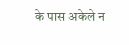के पास अकेले न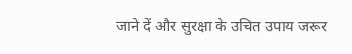जाने दें और सुरक्षा के उचित उपाय जरूर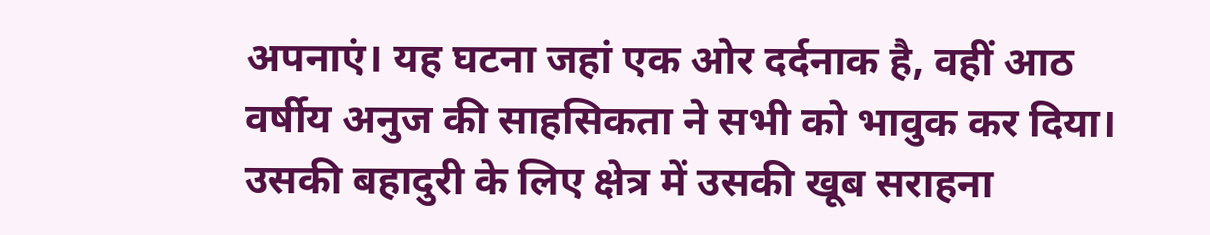अपनाएं। यह घटना जहां एक ओर दर्दनाक है, वहीं आठ वर्षीय अनुज की साहसिकता ने सभी को भावुक कर दिया। उसकी बहादुरी के लिए क्षेत्र में उसकी खूब सराहना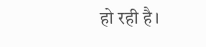हो रही है।